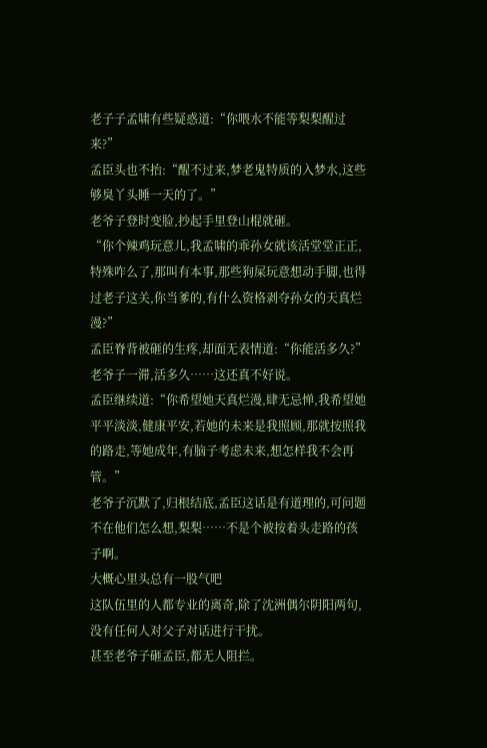老子子孟啸有些疑惑道:“你喂水不能等梨梨醒过来?”
孟臣头也不抬:“醒不过来,梦老鬼特质的入梦水,这些够臭丫头睡一天的了。”
老爷子登时变脸,抄起手里登山棍就砸。
“你个辣鸡玩意儿,我孟啸的乖孙女就该活堂堂正正,特殊咋么了,那叫有本事,那些狗屎玩意想动手脚,也得过老子这关,你当爹的,有什么资格剥夺孙女的天真烂漫?”
孟臣脊背被砸的生疼,却面无表情道:“你能活多久?”
老爷子一滞,活多久……这还真不好说。
孟臣继续道:“你希望她天真烂漫,肆无忌惮,我希望她平平淡淡,健康平安,若她的未来是我照顾,那就按照我的路走,等她成年,有脑子考虑未来,想怎样我不会再管。”
老爷子沉默了,归根结底,孟臣这话是有道理的,可问题不在他们怎么想,梨梨……不是个被按着头走路的孩子啊。
大概心里头总有一股气吧
这队伍里的人都专业的离奇,除了沈洲偶尔阴阳两句,没有任何人对父子对话进行干扰。
甚至老爷子砸孟臣,都无人阻拦。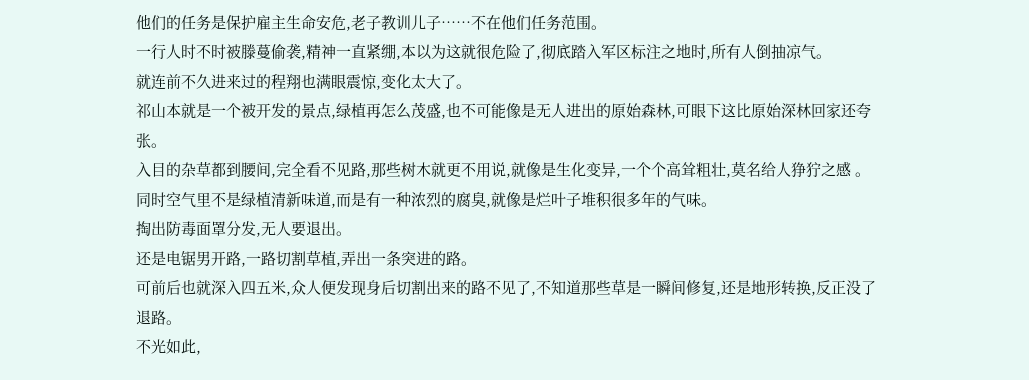他们的任务是保护雇主生命安危,老子教训儿子……不在他们任务范围。
一行人时不时被滕蔓偷袭,精神一直紧绷,本以为这就很危险了,彻底踏入军区标注之地时,所有人倒抽凉气。
就连前不久进来过的程翔也满眼震惊,变化太大了。
祁山本就是一个被开发的景点,绿植再怎么茂盛,也不可能像是无人进出的原始森林,可眼下这比原始深林回家还夸张。
入目的杂草都到腰间,完全看不见路,那些树木就更不用说,就像是生化变异,一个个高耸粗壮,莫名给人狰狞之感 。
同时空气里不是绿植清新味道,而是有一种浓烈的腐臭,就像是烂叶子堆积很多年的气味。
掏出防毒面罩分发,无人要退出。
还是电锯男开路,一路切割草植,弄出一条突进的路。
可前后也就深入四五米,众人便发现身后切割出来的路不见了,不知道那些草是一瞬间修复,还是地形转换,反正没了退路。
不光如此,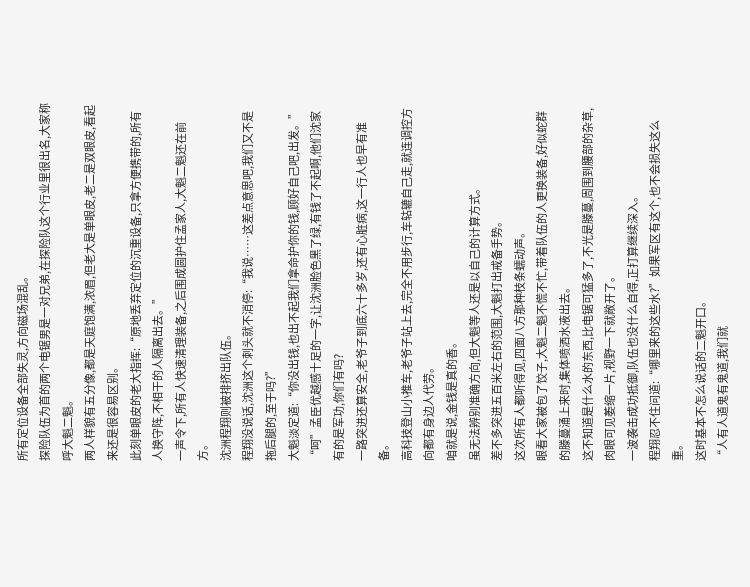所有定位设备全部失灵,方向磁场混乱。
探险队伍为首的两个电锯男是一对兄弟,在探险队这个行业里很出名,大家称呼大魁二魁。
两人样貌有五分像,都是天庭饱满,浓眉,但老大是单眼皮,老二是双眼皮,看起来还是很容易区别。
此刻单眼皮的老大指挥:“原地丢弃定位的沉重设备,只拿方便携带的,所有人换守阵,不相干的人隔离出去。”
一声令下,所有人快速清理装备,之后围成圆护住孟家人,大魁二魁还在前方。
沈洲程翔则被排挤出队伍。
程翔没说话,沈洲这个刺头就不消停:“我说……这差点意思吧,我们又不是拖后腿的,至于吗?”
大魁淡定道:“你没出钱,也出不起我们拿命护你的钱,顾好自己吧,出发。”
“呵”孟臣优越感十足的一字,让沈洲脸色黑了绿,有钱了不起啊,他们沈家有的是军功,你们有吗?
一路突进还算安全,老爷子到底六十多岁,还有心脏病,这一行人也早有准备。
高科技登山小推车,老爷子站上去,完全不用步行,车轱辘自己走,就连调控方向都有身边人代劳。
咱就是说,金钱是真的香。
虽无法辨别准确方向,但大魁等人还是以自己的计算方式。
差不多突进五百米左右的范围,大魁打出戒备手势。
这次所有人都听得见,四面八方那种枝条蠕动声。
眼看大家被包了饺子,大魁二魁不慌不忙,带着队伍的人更换装备,好似蛇群的滕蔓涌上来时,集体喷洒水液出去。
这不知道是什么水的东西,比电锯可猛多了,不光是滕蔓,周围到腰部的杂草,肉眼可见萎缩一片,视野一下就敞开了。
一波袭击成功抵御,队伍也没什么自得,正打算继续深入。
程翔忍不住问道:“哪里来的这些水?”如果军区有这个,也不会损失这么重。
这时基本不怎么说话的二魁开口。
“人有人道鬼有鬼道,我们就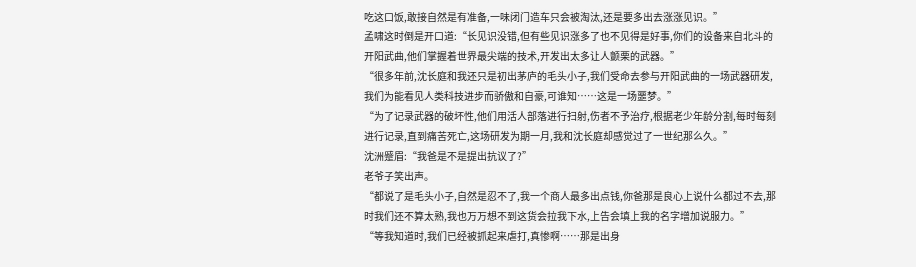吃这口饭,敢接自然是有准备,一味闭门造车只会被淘汰,还是要多出去涨涨见识。”
孟啸这时倒是开口道:“长见识没错,但有些见识涨多了也不见得是好事,你们的设备来自北斗的开阳武曲,他们掌握着世界最尖端的技术,开发出太多让人颤栗的武器。”
“很多年前,沈长庭和我还只是初出茅庐的毛头小子,我们受命去参与开阳武曲的一场武器研发,我们为能看见人类科技进步而骄傲和自豪,可谁知……这是一场噩梦。”
“为了记录武器的破坏性,他们用活人部落进行扫射,伤者不予治疗,根据老少年龄分割,每时每刻进行记录,直到痛苦死亡,这场研发为期一月,我和沈长庭却感觉过了一世纪那么久。”
沈洲蹙眉:“我爸是不是提出抗议了?”
老爷子笑出声。
“都说了是毛头小子,自然是忍不了,我一个商人最多出点钱,你爸那是良心上说什么都过不去,那时我们还不算太熟,我也万万想不到这货会拉我下水,上告会填上我的名字增加说服力。”
“等我知道时,我们已经被抓起来虐打,真惨啊……那是出身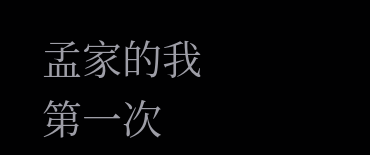孟家的我第一次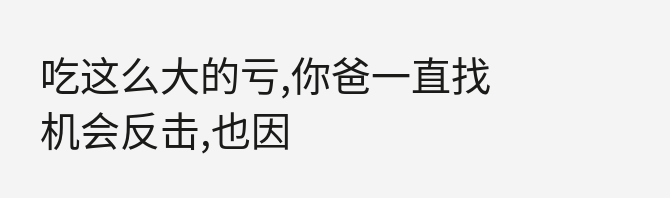吃这么大的亏,你爸一直找机会反击,也因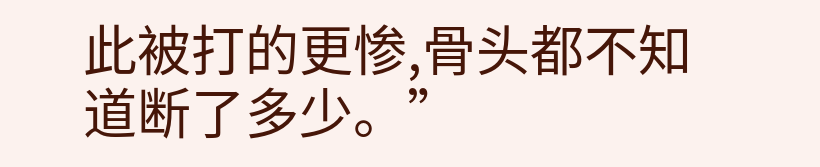此被打的更惨,骨头都不知道断了多少。”